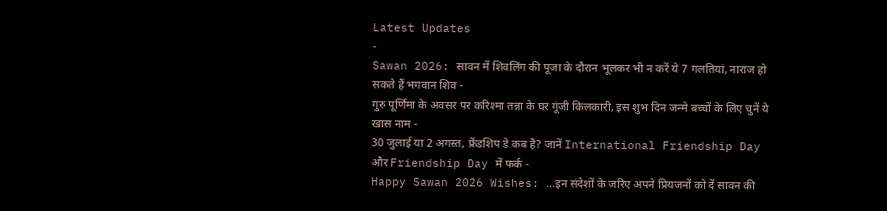Latest Updates
-
Sawan 2026: सावन में शिवलिंग की पूजा के दौरान भूलकर भी न करें ये 7 गलतियां, नाराज हो सकते हैं भगवान शिव -
गुरु पूर्णिमा के अवसर पर करिश्मा तन्ना के घर गूंजी किलकारी, इस शुभ दिन जन्मे बच्चों के लिए चुनें ये खास नाम -
30 जुलाई या 2 अगस्त, फ्रेंडशिप डे कब है? जानें International Friendship Day और Friendship Day में फर्क -
Happy Sawan 2026 Wishes: ...इन संदेशों के जरिए अपने प्रियजनों को दें सावन की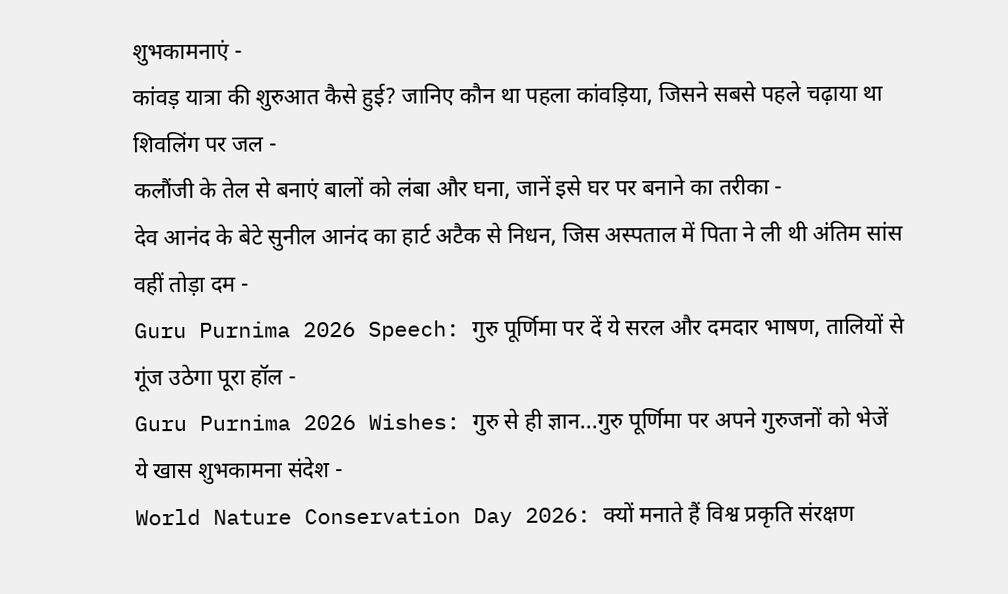शुभकामनाएं -
कांवड़ यात्रा की शुरुआत कैसे हुई? जानिए कौन था पहला कांवड़िया, जिसने सबसे पहले चढ़ाया था शिवलिंग पर जल -
कलौंजी के तेल से बनाएं बालों को लंबा और घना, जानें इसे घर पर बनाने का तरीका -
देव आनंद के बेटे सुनील आनंद का हार्ट अटैक से निधन, जिस अस्पताल में पिता ने ली थी अंतिम सांस वहीं तोड़ा दम -
Guru Purnima 2026 Speech: गुरु पूर्णिमा पर दें ये सरल और दमदार भाषण, तालियों से गूंज उठेगा पूरा हॉल -
Guru Purnima 2026 Wishes: गुरु से ही ज्ञान...गुरु पूर्णिमा पर अपने गुरुजनों को भेजें ये खास शुभकामना संदेश -
World Nature Conservation Day 2026: क्यों मनाते हैं विश्व प्रकृति संरक्षण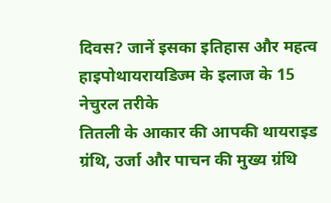दिवस? जानें इसका इतिहास और महत्व
हाइपोथायरायडिज्म के इलाज के 15 नेचुरल तरीके
तितली के आकार की आपकी थायराइड ग्रंथि, उर्जा और पाचन की मुख्य ग्रंथि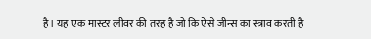है। यह एक मास्टर लीवर की तरह है जो कि ऐसे जीन्स का स्त्राव करती है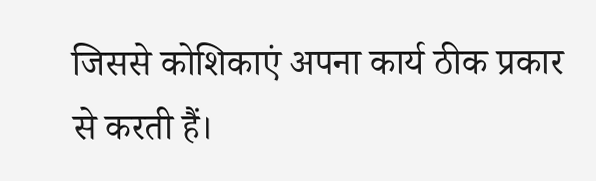जिससे कोशिकाएं अपना कार्य ठीक प्रकार से करती हैं।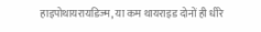हाइपोथायरायडिज्म, या कम थायराइड दोनों ही धीरे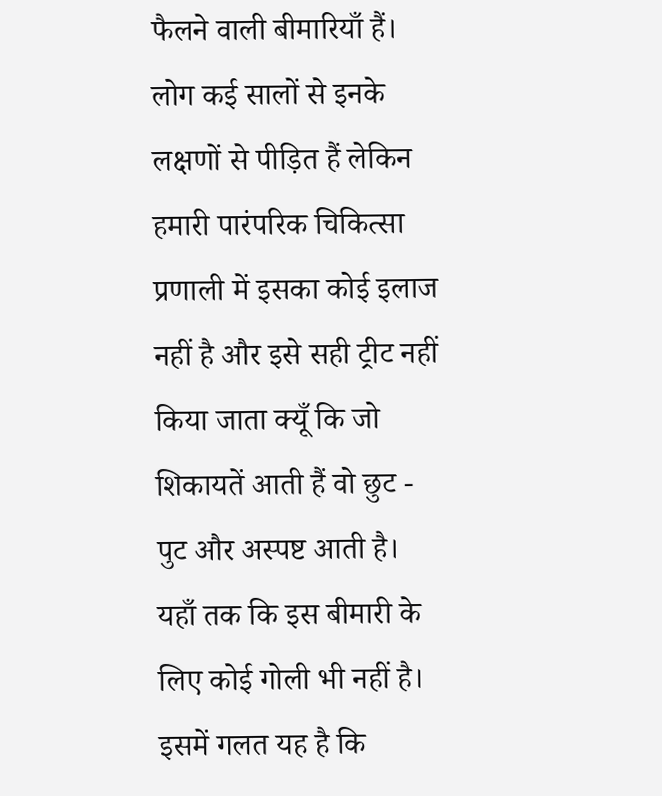फैलने वाली बीमारियाँ हैं। लोग कई सालों से इनके लक्षणों से पीड़ित हैं लेकिन हमारी पारंपरिक चिकित्सा प्रणाली में इसका कोई इलाज नहीं है और इसे सही ट्रीट नहीं किया जाता क्यूँ कि जो शिकायतें आती हैं वो छुट - पुट और अस्पष्ट आती है। यहाँ तक कि इस बीमारी के लिए कोई गोली भी नहीं है।
इसमें गलत यह है कि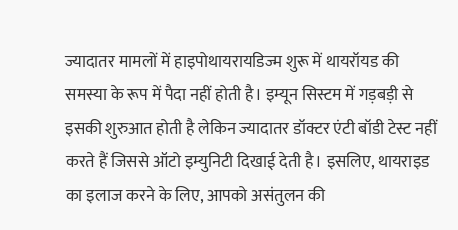ज्यादातर मामलों में हाइपोथायरायडिज्म शुरू में थायरॉयड की समस्या के रूप में पैदा नहीं होती है। इम्यून सिस्टम में गड़बड़ी से इसकी शुरुआत होती है लेकिन ज्यादातर डॉक्टर एंटी बॉडी टेस्ट नहीं करते हैं जिससे ऑटो इम्युनिटी दिखाई देती है। इसलिए, थायराइड का इलाज करने के लिए, आपको असंतुलन की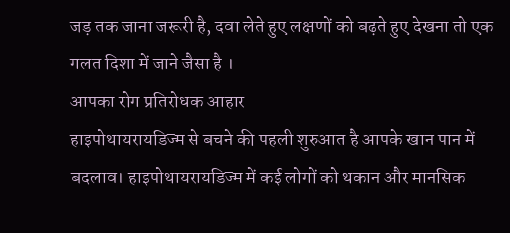जड़ तक जाना जरूरी है, दवा लेते हुए लक्षणों को बढ़ते हुए देखना तो एक गलत दिशा में जाने जैसा है ।
आपका रोग प्रतिरोधक आहार
हाइपोथायरायडिज्म से बचने की पहली शुरुआत है आपके खान पान में बदलाव। हाइपोथायरायडिज्म में कई लोगों को थकान और मानसिक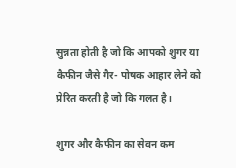सुन्नता होती है जो कि आपको शुगर या कैफीन जैसे गैर- पोषक आहार लेने को प्रेरित करती है जो कि गलत है।

शुगर और कैफीन का सेवन कम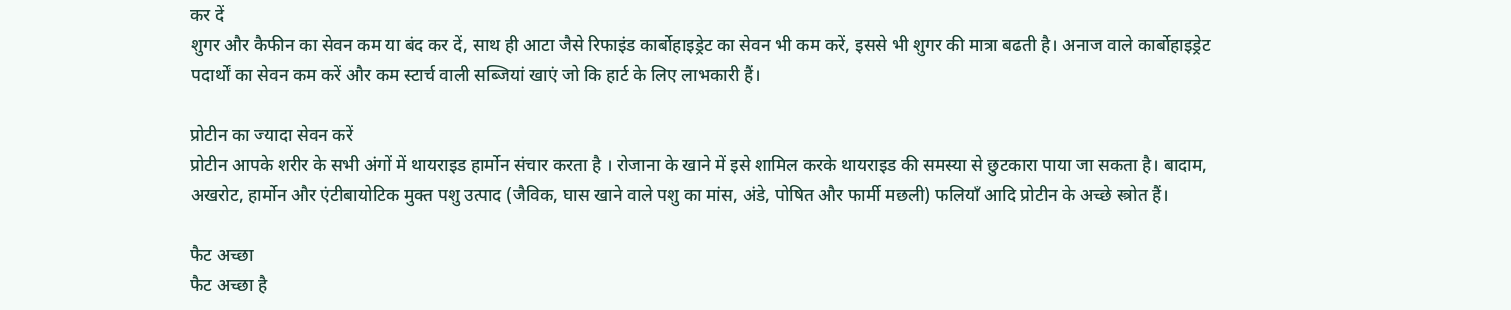कर दें
शुगर और कैफीन का सेवन कम या बंद कर दें, साथ ही आटा जैसे रिफाइंड कार्बोहाइड्रेट का सेवन भी कम करें, इससे भी शुगर की मात्रा बढती है। अनाज वाले कार्बोहाइड्रेट पदार्थों का सेवन कम करें और कम स्टार्च वाली सब्जियां खाएं जो कि हार्ट के लिए लाभकारी हैं।

प्रोटीन का ज्यादा सेवन करें
प्रोटीन आपके शरीर के सभी अंगों में थायराइड हार्मोन संचार करता है । रोजाना के खाने में इसे शामिल करके थायराइड की समस्या से छुटकारा पाया जा सकता है। बादाम, अखरोट, हार्मोन और एंटीबायोटिक मुक्त पशु उत्पाद (जैविक, घास खाने वाले पशु का मांस, अंडे, पोषित और फार्मी मछली) फलियाँ आदि प्रोटीन के अच्छे स्त्रोत हैं।

फैट अच्छा
फैट अच्छा है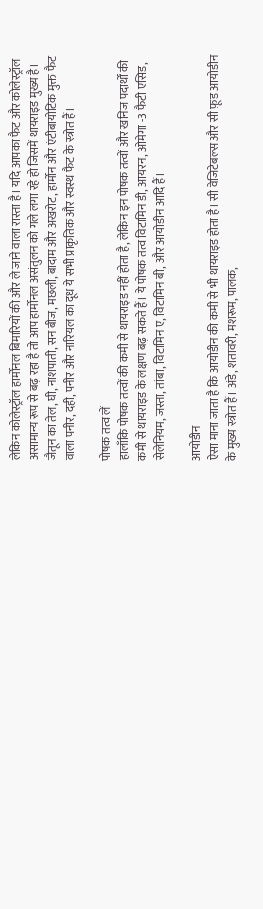लेकिन कोलेस्ट्रॉल हार्मोनल बिमारियों की और ले जाने वाला रास्ता है। यदि आपका फैट और कोलेस्ट्रॉल असामान्य रूप से बढ़ रहा है तो आप हार्मोनल असंतुलन को गले लगा रहे हो जिसमें थायराइड मुख्य है। जैतून का तेल, घी, नाशपाती, सन बीज, मछली, बादाम और अखरोट, हार्मोन और एंटीबायोटिक मुक्त फैट वाला पनीर, दही, पनीर और नारियल का दूध ये सभी प्राकृतिक और स्वस्थ फैट के स्त्रोत हैं।

पोषक तत्व लें
हालाँकि पोषक तत्वों की कमी से थायराइड नहीं होता है, लेकिन इन पोषक तत्वों और खनिज पदार्थों की कमी से थायराइड के लक्षण बढ़ सकते हैं। ये पोषक तत्व विटामिन डी, आयरन, ओमेगा -3 फैटी एसिड, सेलेनियम, जस्ता, तांबा, विटामिन ए, विटामिन बी, और आयोडीन आदि हैं।

आयोडीन
ऐसा माना जाता है कि आयोडीन की कमी से भी थायराइड होता है। सी वेजिटेबल्स और सी फ़ूड आयोडीन के मुख्य स्त्रोत हैं। अंडे, शतावरी, मशरूम, पालक,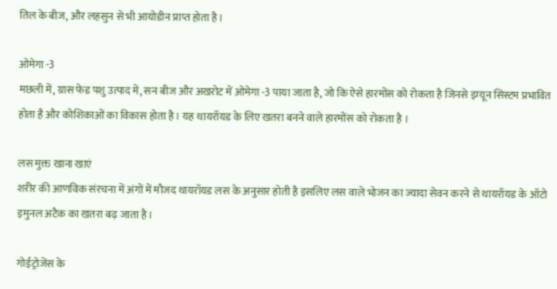तिल के बीज, और लहसुन से भी आयोडीन प्राप्त होता है।

ओमेगा -3
मछली में, ग्रास फेड पशु उत्पाद में, सन बीज और अखरोट में ओमेगा -3 पाया जाता है, जो कि ऐसे हारमोंस को रोकता है जिनसे इम्यून सिस्टम प्रभावित होता है और कोशिकाओं का विकास होता है। यह थायरॉयड के लिए खतरा बनने वाले हारमोंस को रोकता है ।

लस मुक्त खाना खाएं
शरीर की आणविक संरचना में अंगों में मौजद थायरॉयड लस के अनुसार होती है इसलिए लस वाले भोजन का ज्यादा सेवन करने से थायरॉयड के ऑटो इमुनल अटैक का खतरा बढ़ जाता है।

गोईट्रोजेंस के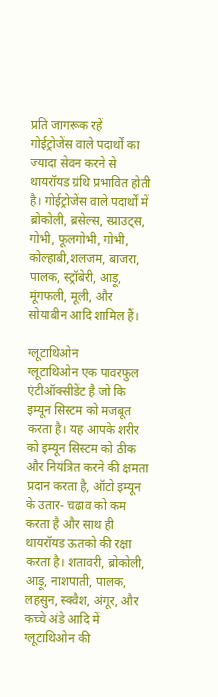प्रति जागरूक रहें
गोईट्रोजेंस वाले पदार्थों का ज्यादा सेवन करने से थायरॉयड ग्रंथि प्रभावित होती है। गोईट्रोजेंस वाले पदार्थों में ब्रोकोली, ब्रसेल्स, स्प्राउट्स, गोभी, फूलगोभी, गोभी, कोल्हाबी,शलजम, बाजरा, पालक, स्ट्रॉबेरी, आड़ू, मूंगफली, मूली, और सोयाबीन आदि शामिल हैं।

ग्लूटाथिओन
ग्लूटाथिओन एक पावरफुल एंटीऑक्सीडेंट है जो कि इम्यून सिस्टम को मजबूत करता है। यह आपके शरीर को इम्यून सिस्टम को ठीक और नियंत्रित करने की क्षमता प्रदान करता है, ऑटो इम्यून के उतार- चढाव को कम करता है और साथ ही थायरॉयड ऊतको की रक्षा करता है। शतावरी, ब्रोकोली, आड़ू, नाशपाती, पालक, लहसुन, स्क्वैश, अंगूर, और कच्चे अंडे आदि में ग्लूटाथिओन की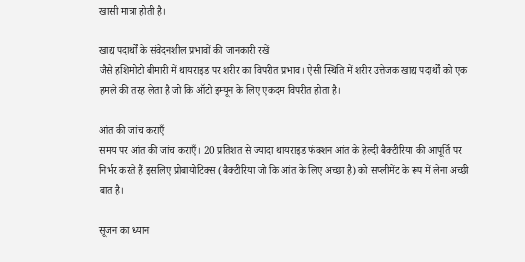खासी मात्रा होती है।

खाद्य पदार्थों के संवेदनशील प्रभावों की जानकारी रखें
जैसे हशिमोटो बीमारी में थायराइड पर शरीर का विपरीत प्रभाव। ऐसी स्थिति में शरीर उत्तेजक खाद्य पदार्थों को एक हमले की तरह लेता है जो कि ऑटो इम्यून के लिए एकदम विपरीत होता है।

आंत की जांच कराएँ
समय पर आंत की जांच कराएँ। 20 प्रतिशत से ज्यादा थायराइड फंक्शन आंत के हेल्दी बैक्टीरिया की आपूर्ति पर निर्भर करते हैं इसलिए प्रोबायोटिक्स (बैक्टीरिया जो कि आंत के लिए अच्छा है) को सप्लीमेंट के रूप में लेना अच्छी बात है।

सूजन का ध्यान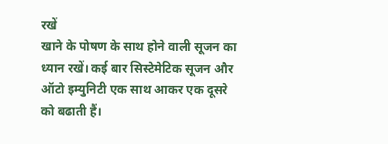रखें
खाने के पोषण के साथ होने वाली सूजन का ध्यान रखें। कई बार सिस्टेमेटिक सूजन और ऑटो इम्युनिटी एक साथ आकर एक दूसरे को बढाती हैं।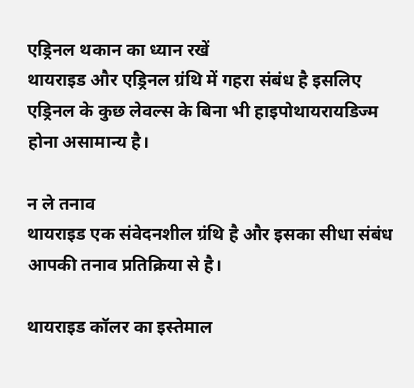एड्रिनल थकान का ध्यान रखें
थायराइड और एड्रिनल ग्रंथि में गहरा संबंध है इसलिए एड्रिनल के कुछ लेवल्स के बिना भी हाइपोथायरायडिज्म होना असामान्य है।

न ले तनाव
थायराइड एक संवेदनशील ग्रंथि है और इसका सीधा संबंध आपकी तनाव प्रतिक्रिया से है।

थायराइड कॉलर का इस्तेमाल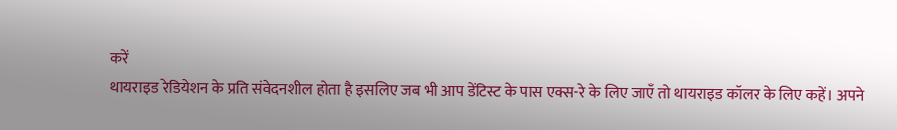करें
थायराइड रेडियेशन के प्रति संवेदनशील होता है इसलिए जब भी आप डेंटिस्ट के पास एक्स-रे के लिए जाएँ तो थायराइड कॉलर के लिए कहें। अपने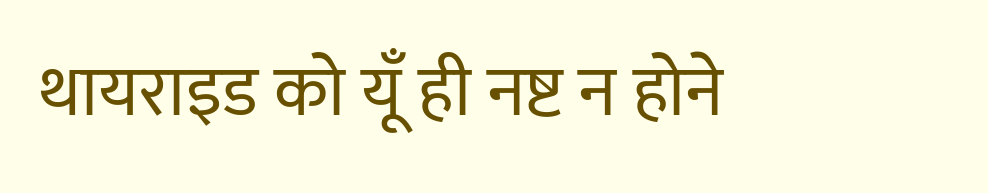थायराइड को यूँ ही नष्ट न होने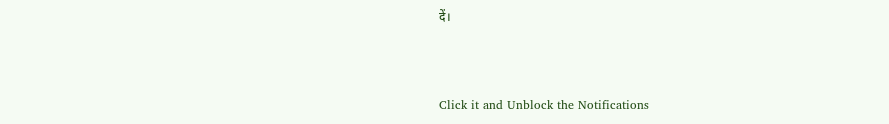दें।



Click it and Unblock the Notifications